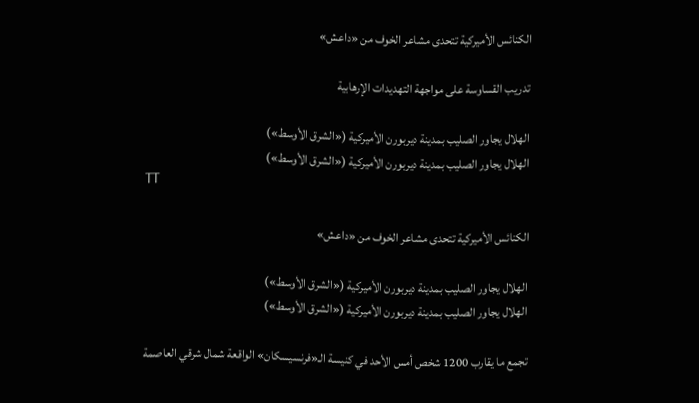الكنائس الأميركية تتحدى مشاعر الخوف من «داعش»

تدريب القساوسة على مواجهة التهديدات الإرهابية

الهلال يجاور الصليب بمدينة ديربورن الأميركية («الشرق الأوسط»)
الهلال يجاور الصليب بمدينة ديربورن الأميركية («الشرق الأوسط»)
TT

الكنائس الأميركية تتحدى مشاعر الخوف من «داعش»

الهلال يجاور الصليب بمدينة ديربورن الأميركية («الشرق الأوسط»)
الهلال يجاور الصليب بمدينة ديربورن الأميركية («الشرق الأوسط»)

تجمع ما يقارب 1200 شخص أمس الأحد في كنيسة الـ«فرنسيسكان» الواقعة شمال شرقي العاصمة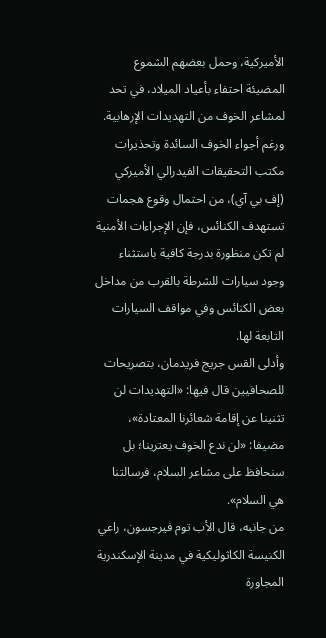الأميركية، وحمل بعضهم الشموع المضيئة احتفاء بأعياد الميلاد، في تحد لمشاعر الخوف من التهديدات الإرهابية. ورغم أجواء الخوف السائدة وتحذيرات مكتب التحقيقات الفيدرالي الأميركي (إف بي آي)، من احتمال وقوع هجمات تستهدف الكنائس، فإن الإجراءات الأمنية لم تكن منظورة بدرجة كافية باستثناء وجود سيارات للشرطة بالقرب من مداخل بعض الكنائس وفي مواقف السيارات التابعة لها.
وأدلى القس جريج فريدمان، بتصريحات للصحافيين قال فيها: «التهديدات لن تثنينا عن إقامة شعائرنا المعتادة»، مضيفا: «لن ندع الخوف يعترينا؛ بل سنحافظ على مشاعر السلام، فرسالتنا هي السلام».
من جانبه، قال الأب توم فيرجسون، راعي الكنيسة الكاثوليكية في مدينة الإسكندرية المجاورة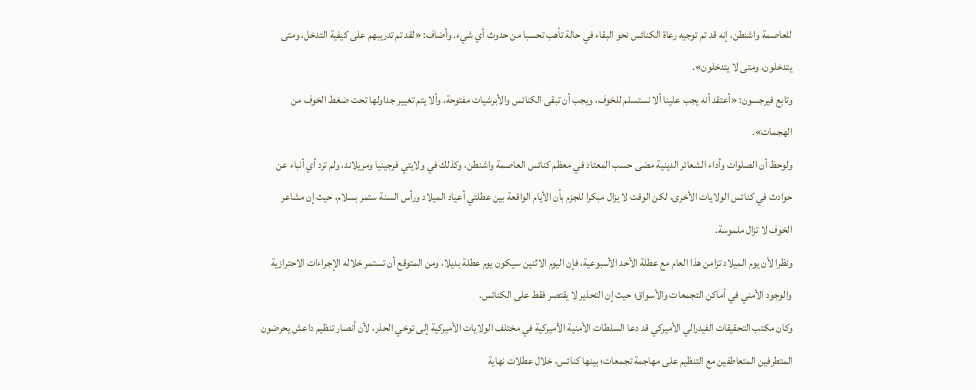للعاصمة واشنطن، إنه قد تم توجيه رعاة الكنائس نحو البقاء في حالة تأهب تحسبا من حدوث أي شيء. وأضاف: «لقد تم تدريبهم على كيفية التدخل، ومتى يتدخلون، ومتى لا يتدخلون».
وتابع فيرجسون: «أعتقد أنه يجب علينا ألا نستسلم للخوف، ويجب أن تبقى الكنائس والأبرشيات مفتوحة، وألا يتم تغيير جداولها تحت ضغط الخوف من الهجمات».
ولوحظ أن الصلوات وأداء الشعائر الدينية مضى حسب المعتاد في معظم كنائس العاصمة واشنطن، وكذلك في ولايتي فرجينيا ومريلاند، ولم ترد أي أنباء عن حوادث في كنائس الولايات الأخرى، لكن الوقت لا يزال مبكرا للجزم بأن الأيام الواقعة بين عطلتي أعياد الميلاد ورأس السنة ستمر بسلام، حيث إن مشاعر الخوف لا تزال ملموسة.
ونظرا لأن يوم الميلاد تزامن هذا العام مع عطلة الأحد الأسبوعية، فإن اليوم الاثنين سيكون يوم عطلة بديلا، ومن المتوقع أن تستمر خلاله الإجراءات الاحترازية والوجود الأمني في أماكن التجمعات والأسواق؛ حيث إن التحذير لا يقتصر فقط على الكنائس.
وكان مكتب التحقيقات الفيدرالي الأميركي قد دعا السلطات الأمنية الأميركية في مختلف الولايات الأميركية إلى توخي الحذر، لأن أنصار تنظيم داعش يحرضون المتطرفين المتعاطفين مع التنظيم على مهاجمة تجمعات؛ بينها كنائس، خلال عطلات نهاية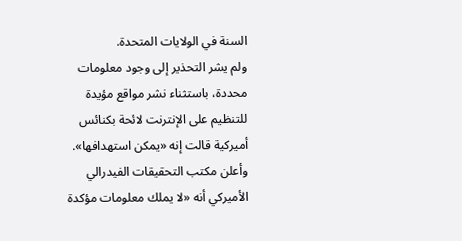السنة في الولايات المتحدة.
ولم يشر التحذير إلى وجود معلومات محددة، باستثناء نشر مواقع مؤيدة للتنظيم على الإنترنت لائحة بكنائس أميركية قالت إنه «يمكن استهدافها».
وأعلن مكتب التحقيقات الفيدرالي الأميركي أنه «لا يملك معلومات مؤكدة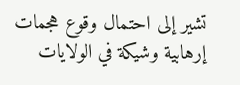تشير إلى احتمال وقوع هجمات إرهابية وشيكة في الولايات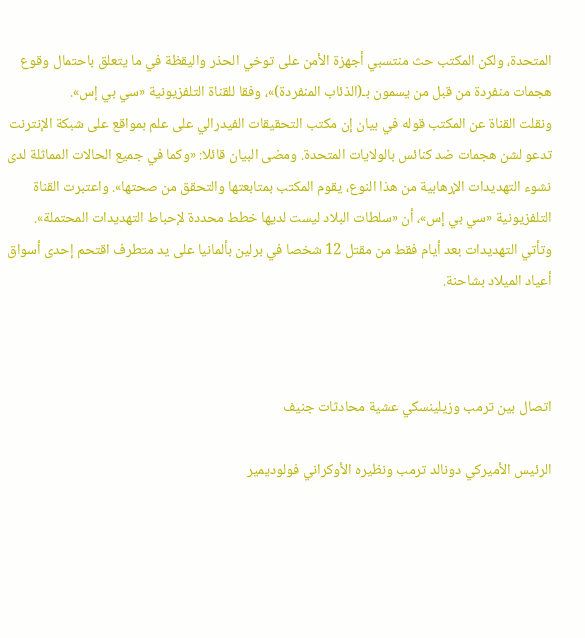المتحدة، ولكن المكتب حث منتسبي أجهزة الأمن على توخي الحذر واليقظة في ما يتعلق باحتمال وقوع هجمات منفردة من قبل من يسمون بـ(الذئاب المنفردة)»، وفقا للقناة التلفزيونية «سي بي إس».
ونقلت القناة عن المكتب قوله في بيان إن مكتب التحقيقات الفيدرالي على علم بمواقع على شبكة الإنترنت تدعو لشن هجمات ضد كنائس بالولايات المتحدة. ومضى البيان قائلا: «وكما في جميع الحالات المماثلة لدى نشوء التهديدات الإرهابية من هذا النوع، يقوم المكتب بمتابعتها والتحقق من صحتها». واعتبرت القناة التلفزيونية «سي بي إس»، أن «سلطات البلاد ليست لديها خطط محددة لإحباط التهديدات المحتملة».
وتأتي التهديدات بعد أيام فقط من مقتل 12 شخصا في برلين بألمانيا على يد متطرف اقتحم إحدى أسواق أعياد الميلاد بشاحنة.



اتصال بين ترمب وزيلينسكي عشية محادثات جنيف

الرئيس الأميركي دونالد ترمب ونظيره الأوكراني فولوديمير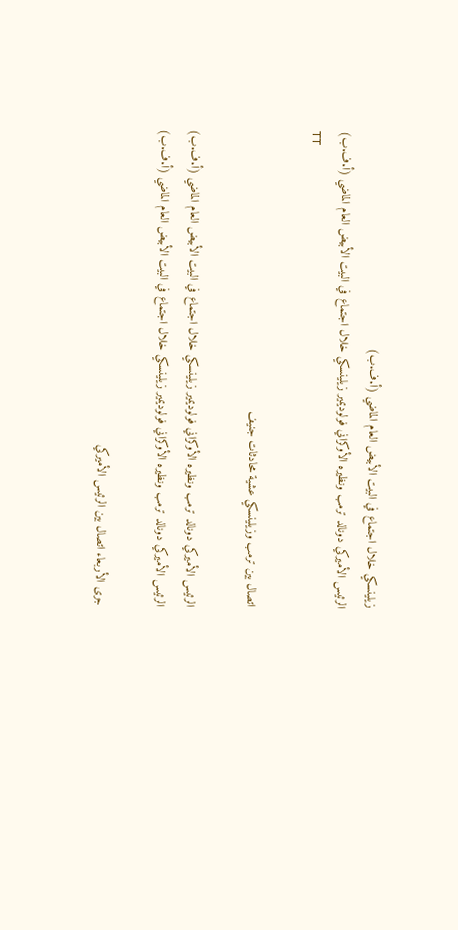زيلينسكي خلال اجتماع في البيت الأبيض العام الماضي (أ.ف.ب)
الرئيس الأميركي دونالد ترمب ونظيره الأوكراني فولوديمير زيلينسكي خلال اجتماع في البيت الأبيض العام الماضي (أ.ف.ب)
TT

اتصال بين ترمب وزيلينسكي عشية محادثات جنيف

الرئيس الأميركي دونالد ترمب ونظيره الأوكراني فولوديمير زيلينسكي خلال اجتماع في البيت الأبيض العام الماضي (أ.ف.ب)
الرئيس الأميركي دونالد ترمب ونظيره الأوكراني فولوديمير زيلينسكي خلال اجتماع في البيت الأبيض العام الماضي (أ.ف.ب)

جرى الأربعاء اتصال بين الرئيس الأميركي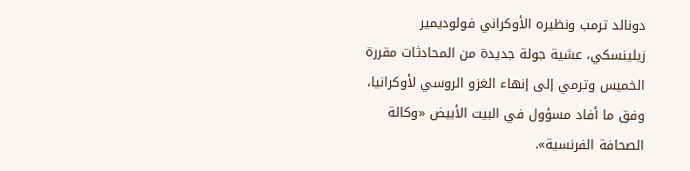دونالد ترمب ونظيره الأوكراني فولوديمير زيلينسكي، عشية جولة جديدة من المحادثات مقررة الخميس وترمي إلى إنهاء الغزو الروسي لأوكرانيا، وفق ما أفاد مسؤول في البيت الأبيض «وكالة الصحافة الفرنسية».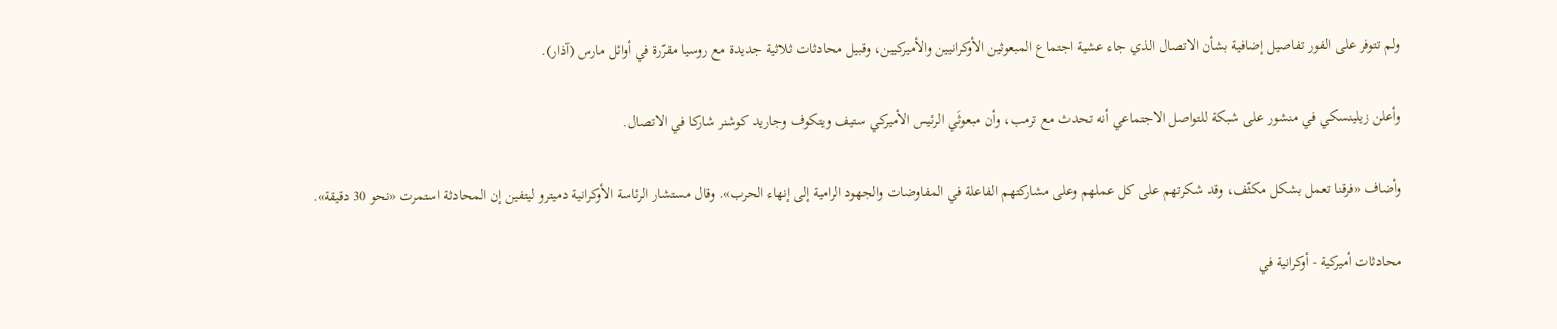ولم تتوفر على الفور تفاصيل إضافية بشأن الاتصال الذي جاء عشية اجتماع المبعوثين الأوكرانيين والأميركيين، وقبيل محادثات ثلاثية جديدة مع روسيا مقرّرة في أوائل مارس (آذار).

وأعلن زيلينسكي في منشور على شبكة للتواصل الاجتماعي أنه تحدث مع ترمب، وأن مبعوثَي الرئيس الأميركي ستيف ويتكوف وجاريد كوشنر شاركا في الاتصال.

وأضاف «فرقنا تعمل بشكل مكثّف، وقد شكرتهم على كل عملهم وعلى مشاركتهم الفاعلة في المفاوضات والجهود الرامية إلى إنهاء الحرب». وقال مستشار الرئاسة الأوكرانية دميترو ليتفين إن المحادثة استمرت «نحو 30 دقيقة».

محادثات أميركية - أوكرانية في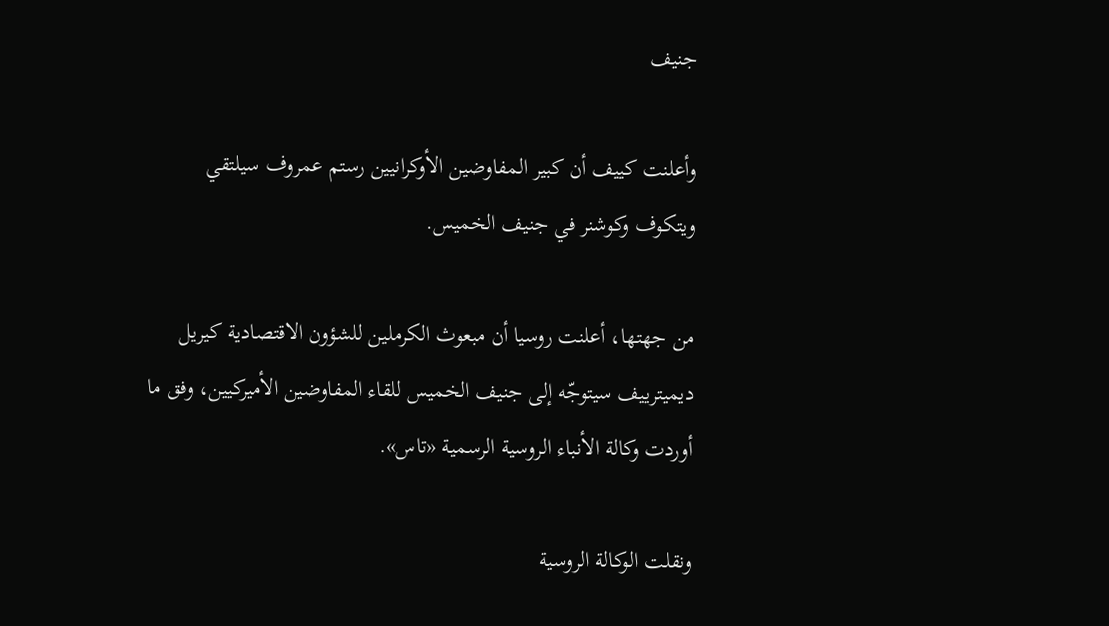جنيف

وأعلنت كييف أن كبير المفاوضين الأوكرانيين رستم عمروف سيلتقي ويتكوف وكوشنر في جنيف الخميس.

من جهتها، أعلنت روسيا أن مبعوث الكرملين للشؤون الاقتصادية كيريل ديميترييف سيتوجّه إلى جنيف الخميس للقاء المفاوضين الأميركيين، وفق ما أوردت وكالة الأنباء الروسية الرسمية «تاس».

ونقلت الوكالة الروسية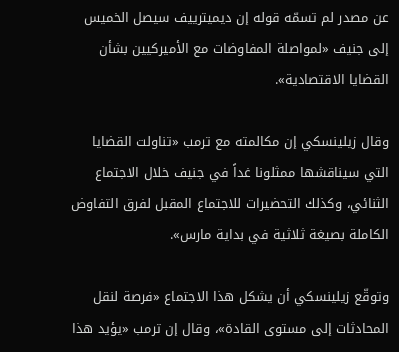عن مصدر لم تسمّه قوله إن ديميترييف سيصل الخميس إلى جنيف «لمواصلة المفاوضات مع الأميركيين بشأن القضايا الاقتصادية».

وقال زيلينسكي إن مكالمته مع ترمب «تناولت القضايا التي سيناقشها ممثلونا غداً في جنيف خلال الاجتماع الثنائي، وكذلك التحضيرات للاجتماع المقبل لفرق التفاوض الكاملة بصيغة ثلاثية في بداية مارس».

وتوقّع زيلينسكي أن يشكل هذا الاجتماع «فرصة لنقل المحادثات إلى مستوى القادة»، وقال إن ترمب «يؤيد هذا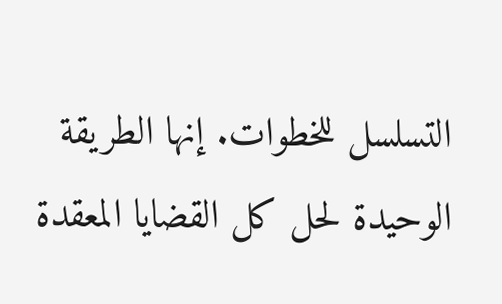التسلسل للخطوات. إنها الطريقة الوحيدة لحل كل القضايا المعقدة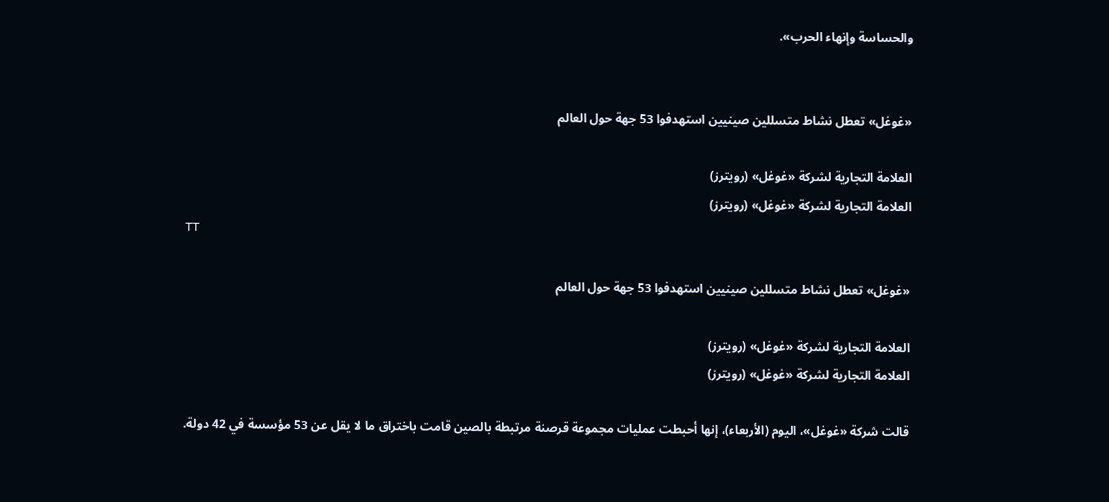والحساسة وإنهاء الحرب».


«غوغل» تعطل نشاط متسللين صينيين استهدفوا 53 جهة حول العالم

العلامة التجارية لشركة «غوغل» (رويترز)
العلامة التجارية لشركة «غوغل» (رويترز)
TT

«غوغل» تعطل نشاط متسللين صينيين استهدفوا 53 جهة حول العالم

العلامة التجارية لشركة «غوغل» (رويترز)
العلامة التجارية لشركة «غوغل» (رويترز)

قالت شركة «غوغل»، ‌اليوم (الأربعاء)، إنها أحبطت عمليات مجموعة قرصنة مرتبطة بالصين قامت باختراق ما لا يقل عن 53 مؤسسة في 42 دولة.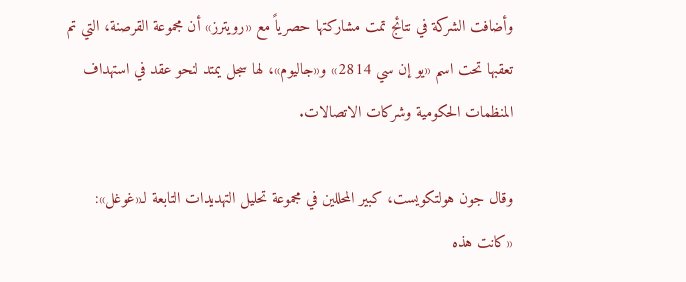وأضافت الشركة في نتائج تمت مشاركتها حصرياً مع «رويترز» أن مجموعة القرصنة، التي تم تعقبها تحت اسم «يو إن سي 2814» و«جاليوم»، لها سجل يمتد لنحو عقد في استهداف المنظمات الحكومية وشركات الاتصالات.

وقال جون هولتكويست، كبير المحللين في مجموعة تحليل التهديدات التابعة لـ«غوغل»: «كانت هذه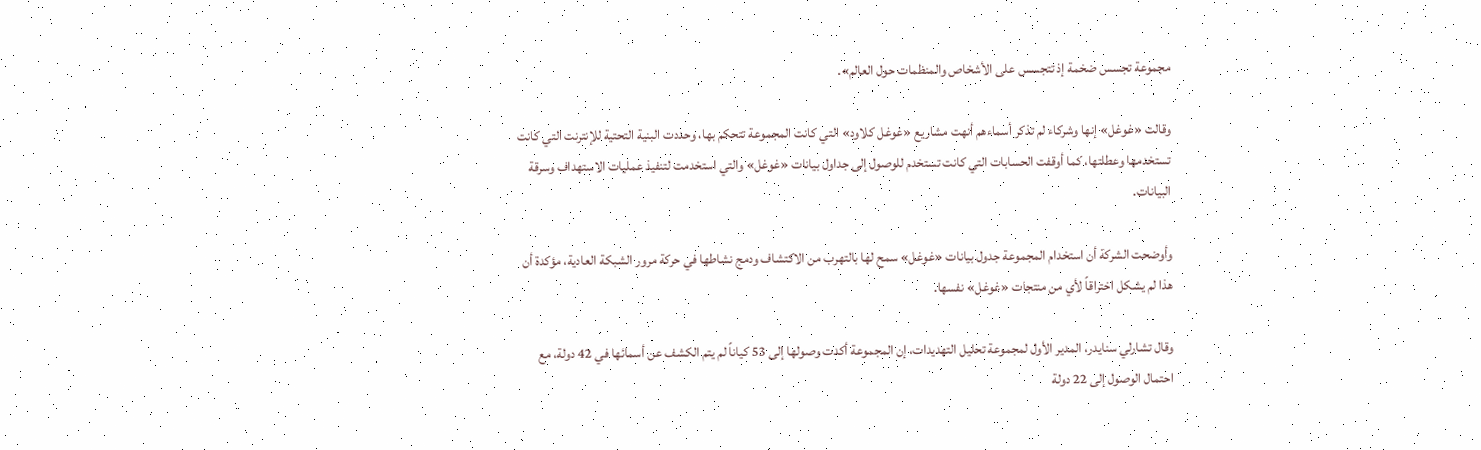مجموعة تجسس ضخمة إذ تتجسس على ‌الأشخاص والمنظمات حول ‌العالم».

وقالت «غوغل» إنها وشركاء لم ‌تذكر أسماءهم أنهت مشاريع «غوغل كلاود» التي كانت المجموعة تتحكم بها، وحددت البنية التحتية للإنترنت التي كانت تستخدمها وعطلتها، كما أوقفت الحسابات التي كانت تستخدم للوصول إلى جداول بيانات «غوغل» والتي استخدمت لتنفيذ عمليات الاستهداف وسرقة البيانات.

وأوضحت الشركة أن استخدام المجموعة جدول بيانات «غوغل» سمح لها بالتهرب من الاكتشاف ودمج نشاطها في ‌حركة مرور الشبكة العادية، مؤكدة ‌أن هذا لم يشكل اختراقاً لأي من منتجات ‌«غوغل» نفسها.

وقال تشارلي سنايدر، المدير الأول لمجموعة ‌تحليل التهديدات، إن المجموعة أكدت وصولها إلى 53 كياناً لم يتم الكشف عن أسمائها في 42 دولة، مع احتمال الوصول إلى 22 دولة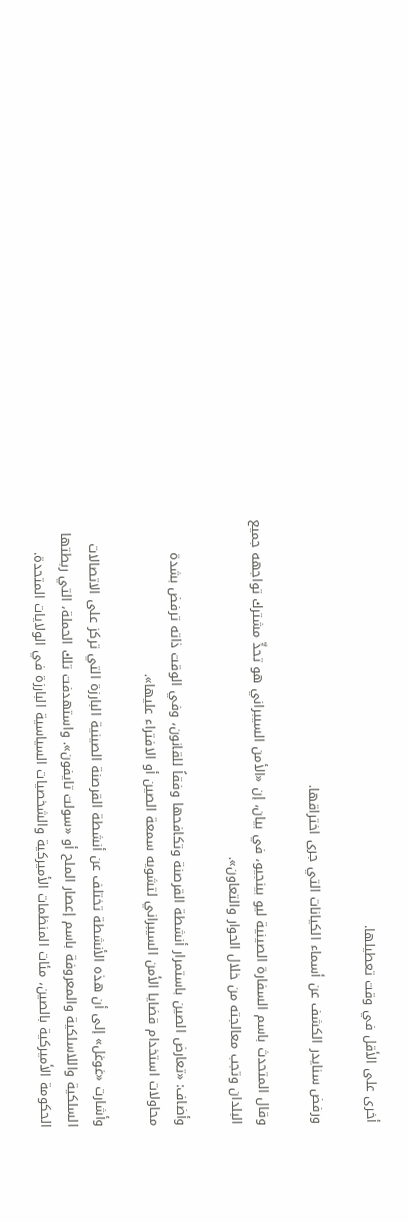أخرى على الأقل في ‌وقت تعطيلها.

ورفض سنايدر الكشف عن أسماء الكيانات التي جرى اختراقها.

وقال المتحدث باسم السفارة الصينية ليو بينجيو، في بيان، إن «الأمن السيبراني هو تحدٍّ مشترك تواجهه جميع البلدان وتجب معالجته من خلال الحوار والتعاون».

وأضاف: «تعارض الصين باستمرار أنشطة القرصنة وتكافحها وفقاً للقانون، وفي الوقت ذاته ترفض بشدة محاولات استخدام قضايا الأمن السيبراني لتشويه سمعة الصين أو الافتراء عليها».

وأشارت «غوغل» إلى أن هذه الأنشطة تختلف عن أنشطة القرصنة الصينية البارزة التي تركز على الاتصالات السلكية واللاسلكية والمعروفة باسم إعصار الملح أو «سولت تايفون». واستهدفت تلك الحملة، التي ربطتها الحكومة الأميركية بالصين، مئات المنظمات الأميركية والشخصيات السياسية البارزة في الولايات المتحدة.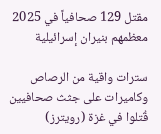مقتل 129 صحافياً في 2025 معظمهم بنيران إسرائيلية

سترات واقية من الرصاص وكاميرات على جثث صحافيين قُتلوا في غزة (رويترز)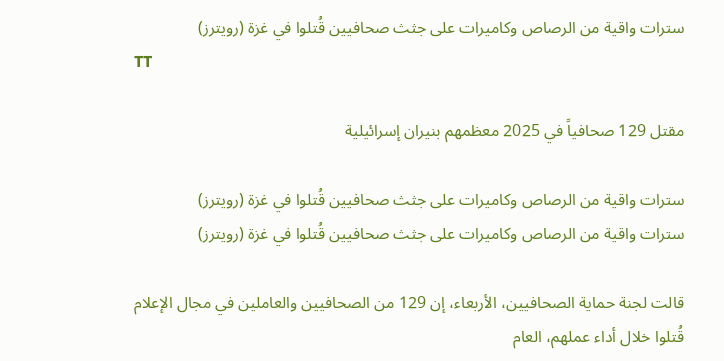سترات واقية من الرصاص وكاميرات على جثث صحافيين قُتلوا في غزة (رويترز)
TT

مقتل 129 صحافياً في 2025 معظمهم بنيران إسرائيلية

سترات واقية من الرصاص وكاميرات على جثث صحافيين قُتلوا في غزة (رويترز)
سترات واقية من الرصاص وكاميرات على جثث صحافيين قُتلوا في غزة (رويترز)

قالت لجنة حماية الصحافيين، الأربعاء، إن 129 من الصحافيين والعاملين في مجال الإعلام قُتلوا خلال أداء عملهم، العام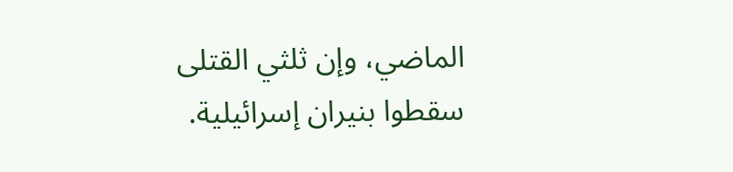الماضي، وإن ثلثي القتلى سقطوا بنيران إسرائيلية.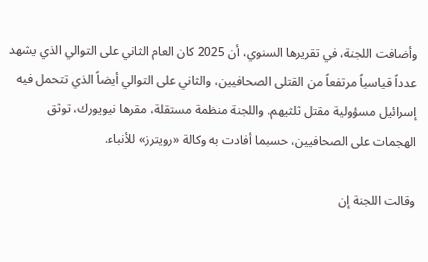وأضافت اللجنة، في تقريرها السنوي، أن 2025 كان العام الثاني على التوالي الذي يشهد عدداً قياسياً مرتفعاً من القتلى الصحافيين، والثاني على التوالي أيضاً الذي تتحمل فيه إسرائيل مسؤولية مقتل ثلثيهم. واللجنة منظمة مستقلة، مقرها نيويورك، توثق الهجمات على الصحافيين، حسبما أفادت به وكالة «رويترز» للأنباء.

وقالت اللجنة إن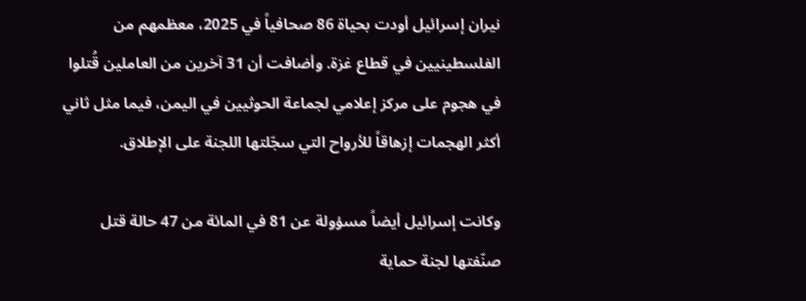نيران إسرائيل أودت بحياة 86 صحافياً في 2025، معظمهم من الفلسطينيين في قطاع غزة. وأضافت أن 31 آخرين من العاملين قُتلوا في هجوم على مركز إعلامي لجماعة الحوثيين في اليمن، فيما مثل ثاني أكثر الهجمات إزهاقاً للأرواح التي سجّلتها اللجنة على الإطلاق.

وكانت إسرائيل أيضاً مسؤولة عن 81 في المائة من 47 حالة قتل صنّفتها لجنة حماية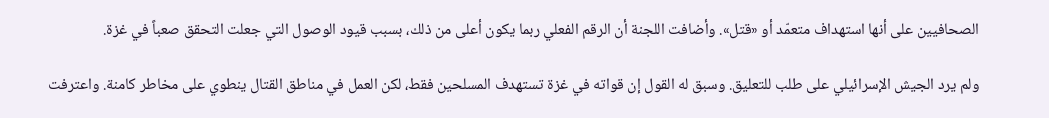الصحافيين على أنها استهداف متعمّد أو «قتل». وأضافت اللجنة أن الرقم الفعلي ربما يكون أعلى من ذلك، بسبب قيود الوصول التي جعلت التحقق صعباً في غزة.

ولم يرد الجيش الإسرائيلي على طلب للتعليق. وسبق له القول إن قواته في غزة تستهدف المسلحين فقط، لكن العمل في مناطق القتال ينطوي على مخاطر كامنة. واعترفت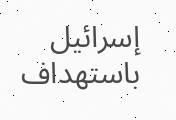إسرائيل باستهداف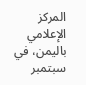المركز الإعلامي باليمن، في سبتمبر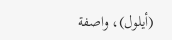(أيلول)، واصفة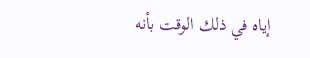إياه في ذلك الوقت بأنه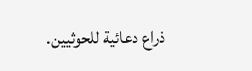ذراع دعائية للحوثيين.